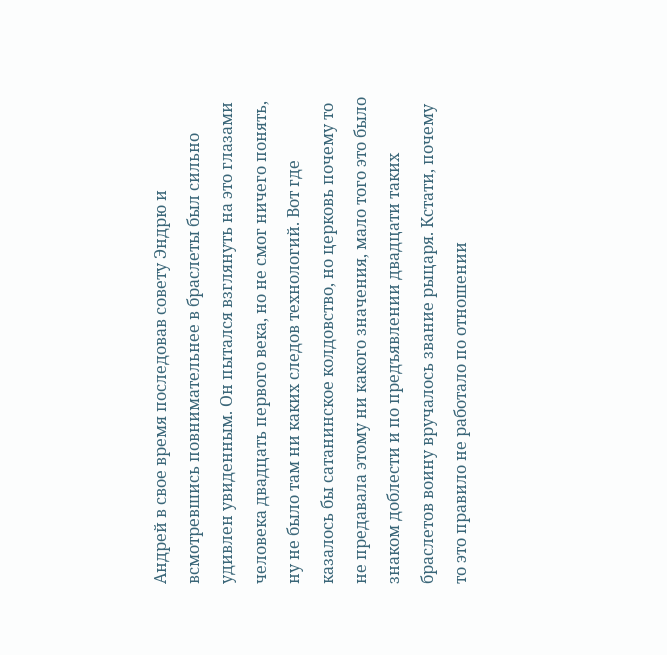Андрей в свое время последовав совету Эндрю и всмотревшись повнимательнее в браслеты был сильно удивлен увиденным. Он пытался взглянуть на это глазами человека двадцать первого века, но не смог ничего понять, ну не было там ни каких следов технологий. Вот где казалось бы сатанинское колдовство, но церковь почему то не предавала этому ни какого значения, мало того это было знаком доблести и по предъявлении двадцати таких браслетов воину вручалось звание рыцаря. Кстати, почему то это правило не работало по отношении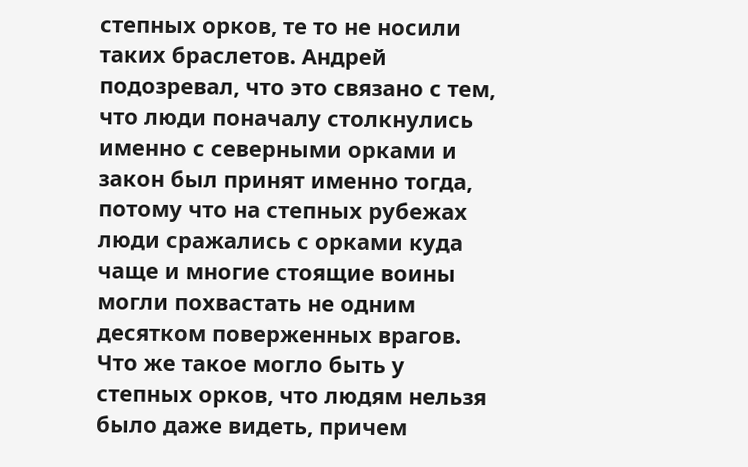степных орков, те то не носили таких браслетов. Андрей подозревал, что это связано с тем, что люди поначалу столкнулись именно с северными орками и закон был принят именно тогда, потому что на степных рубежах люди сражались с орками куда чаще и многие стоящие воины могли похвастать не одним десятком поверженных врагов. Что же такое могло быть у степных орков, что людям нельзя было даже видеть, причем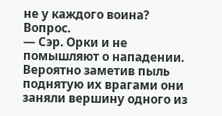не у каждого воина? Вопрос.
— Сэр. Орки и не помышляют о нападении. Вероятно заметив пыль поднятую их врагами они заняли вершину одного из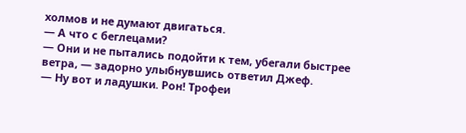холмов и не думают двигаться.
— А что с беглецами?
— Они и не пытались подойти к тем, убегали быстрее ветра, — задорно улыбнувшись ответил Джеф.
— Ну вот и ладушки. Рон! Трофеи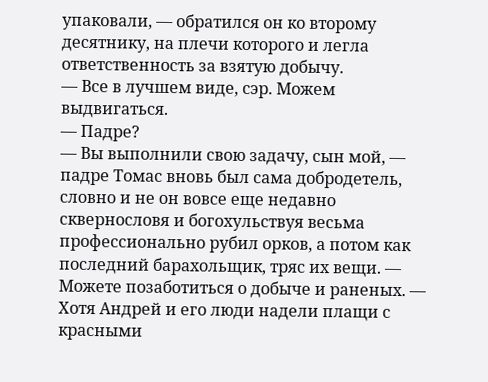упаковали, — обратился он ко второму десятнику, на плечи которого и легла ответственность за взятую добычу.
— Все в лучшем виде, сэр. Можем выдвигаться.
— Падре?
— Вы выполнили свою задачу, сын мой, — падре Томас вновь был сама добродетель, словно и не он вовсе еще недавно сквернословя и богохульствуя весьма профессионально рубил орков, а потом как последний барахольщик, тряс их вещи. — Можете позаботиться о добыче и раненых. — Хотя Андрей и его люди надели плащи с красными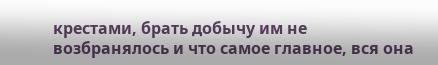крестами, брать добычу им не возбранялось и что самое главное, вся она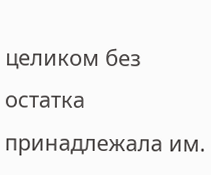целиком без остатка принадлежала им.